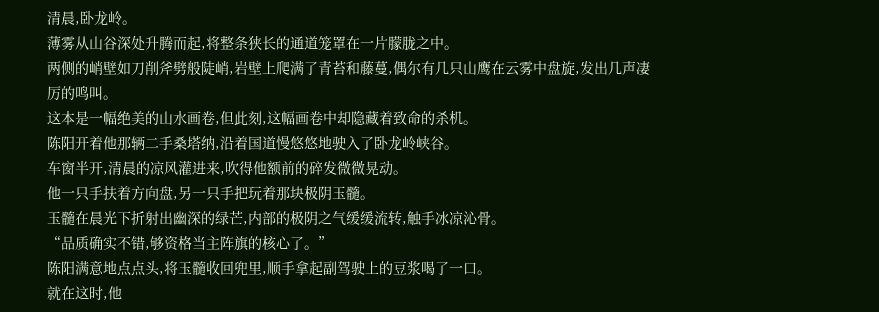清晨,卧龙岭。
薄雾从山谷深处升腾而起,将整条狭长的通道笼罩在一片朦胧之中。
两侧的峭壁如刀削斧劈般陡峭,岩壁上爬满了青苔和藤蔓,偶尔有几只山鹰在云雾中盘旋,发出几声凄厉的鸣叫。
这本是一幅绝美的山水画卷,但此刻,这幅画卷中却隐藏着致命的杀机。
陈阳开着他那辆二手桑塔纳,沿着国道慢悠悠地驶入了卧龙岭峡谷。
车窗半开,清晨的凉风灌进来,吹得他额前的碎发微微晃动。
他一只手扶着方向盘,另一只手把玩着那块极阴玉髓。
玉髓在晨光下折射出幽深的绿芒,内部的极阴之气缓缓流转,触手冰凉沁骨。
“品质确实不错,够资格当主阵旗的核心了。”
陈阳满意地点点头,将玉髓收回兜里,顺手拿起副驾驶上的豆浆喝了一口。
就在这时,他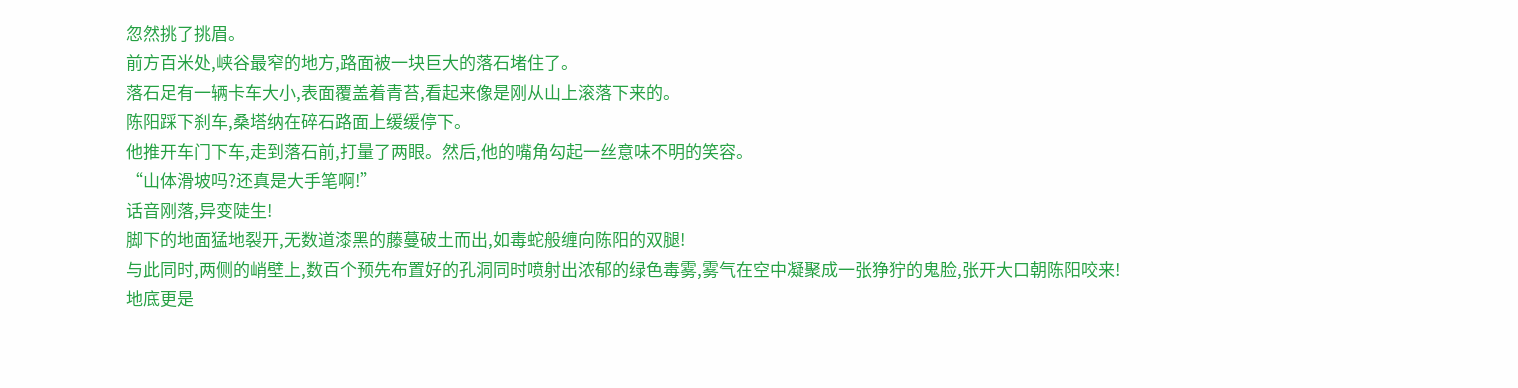忽然挑了挑眉。
前方百米处,峡谷最窄的地方,路面被一块巨大的落石堵住了。
落石足有一辆卡车大小,表面覆盖着青苔,看起来像是刚从山上滚落下来的。
陈阳踩下刹车,桑塔纳在碎石路面上缓缓停下。
他推开车门下车,走到落石前,打量了两眼。然后,他的嘴角勾起一丝意味不明的笑容。
“山体滑坡吗?还真是大手笔啊!”
话音刚落,异变陡生!
脚下的地面猛地裂开,无数道漆黑的藤蔓破土而出,如毒蛇般缠向陈阳的双腿!
与此同时,两侧的峭壁上,数百个预先布置好的孔洞同时喷射出浓郁的绿色毒雾,雾气在空中凝聚成一张狰狞的鬼脸,张开大口朝陈阳咬来!
地底更是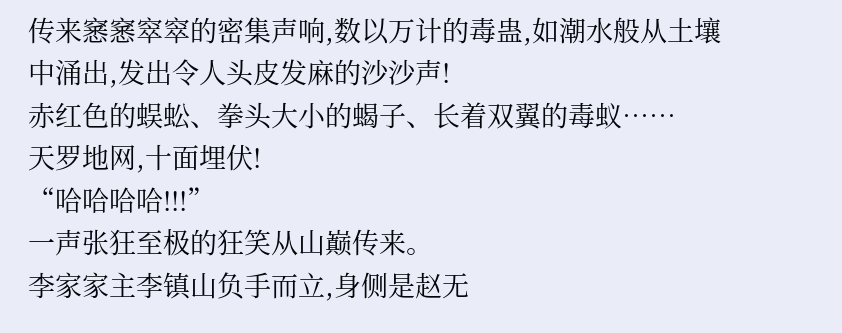传来窸窸窣窣的密集声响,数以万计的毒蛊,如潮水般从土壤中涌出,发出令人头皮发麻的沙沙声!
赤红色的蜈蚣、拳头大小的蝎子、长着双翼的毒蚁……
天罗地网,十面埋伏!
“哈哈哈哈!!!”
一声张狂至极的狂笑从山巅传来。
李家家主李镇山负手而立,身侧是赵无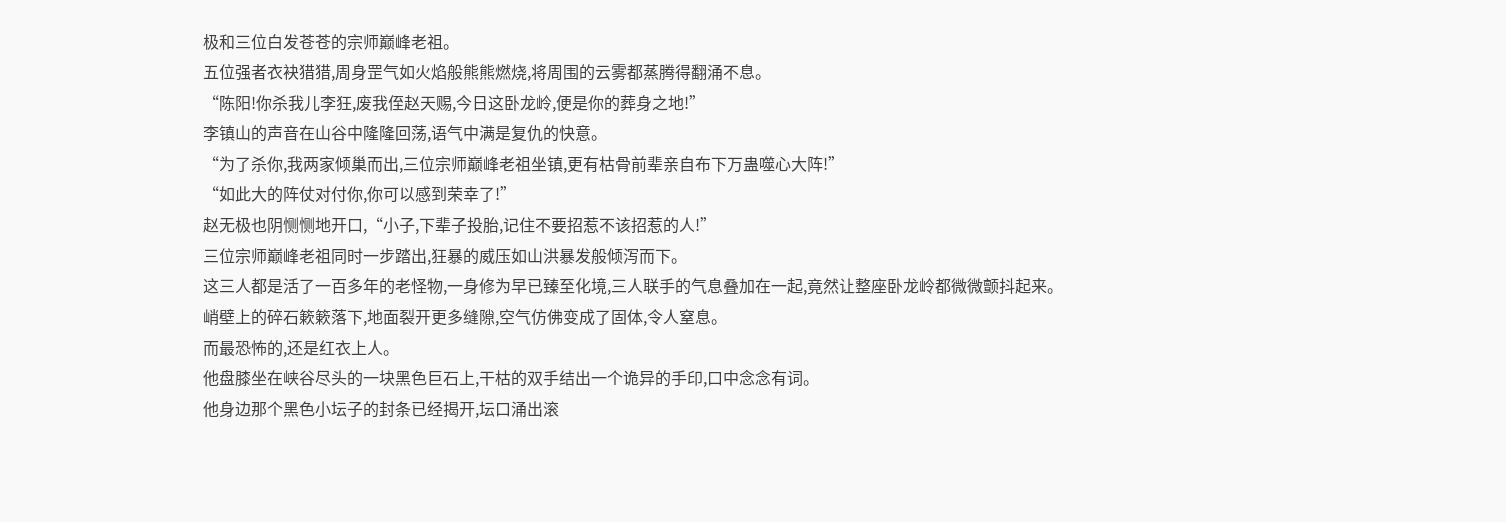极和三位白发苍苍的宗师巅峰老祖。
五位强者衣袂猎猎,周身罡气如火焰般熊熊燃烧,将周围的云雾都蒸腾得翻涌不息。
“陈阳!你杀我儿李狂,废我侄赵天赐,今日这卧龙岭,便是你的葬身之地!”
李镇山的声音在山谷中隆隆回荡,语气中满是复仇的快意。
“为了杀你,我两家倾巢而出,三位宗师巅峰老祖坐镇,更有枯骨前辈亲自布下万蛊噬心大阵!”
“如此大的阵仗对付你,你可以感到荣幸了!”
赵无极也阴恻恻地开口,“小子,下辈子投胎,记住不要招惹不该招惹的人!”
三位宗师巅峰老祖同时一步踏出,狂暴的威压如山洪暴发般倾泻而下。
这三人都是活了一百多年的老怪物,一身修为早已臻至化境,三人联手的气息叠加在一起,竟然让整座卧龙岭都微微颤抖起来。
峭壁上的碎石簌簌落下,地面裂开更多缝隙,空气仿佛变成了固体,令人窒息。
而最恐怖的,还是红衣上人。
他盘膝坐在峡谷尽头的一块黑色巨石上,干枯的双手结出一个诡异的手印,口中念念有词。
他身边那个黑色小坛子的封条已经揭开,坛口涌出滚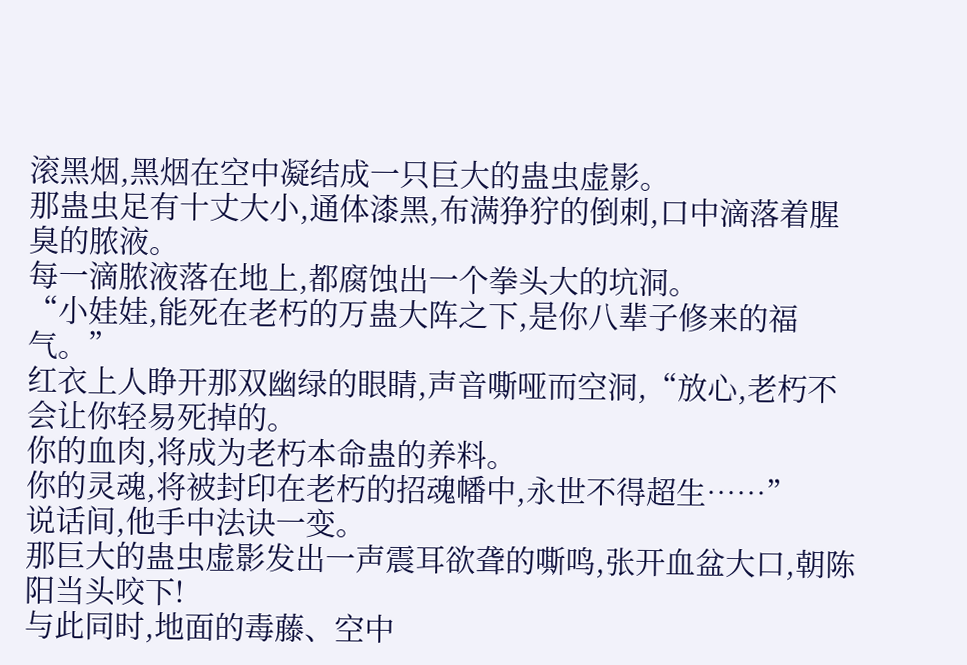滚黑烟,黑烟在空中凝结成一只巨大的蛊虫虚影。
那蛊虫足有十丈大小,通体漆黑,布满狰狞的倒刺,口中滴落着腥臭的脓液。
每一滴脓液落在地上,都腐蚀出一个拳头大的坑洞。
“小娃娃,能死在老朽的万蛊大阵之下,是你八辈子修来的福气。”
红衣上人睁开那双幽绿的眼睛,声音嘶哑而空洞,“放心,老朽不会让你轻易死掉的。
你的血肉,将成为老朽本命蛊的养料。
你的灵魂,将被封印在老朽的招魂幡中,永世不得超生……”
说话间,他手中法诀一变。
那巨大的蛊虫虚影发出一声震耳欲聋的嘶鸣,张开血盆大口,朝陈阳当头咬下!
与此同时,地面的毒藤、空中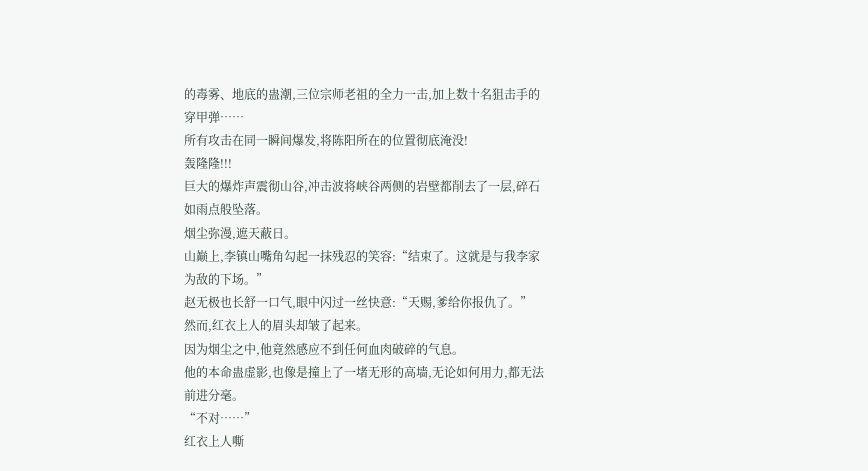的毒雾、地底的蛊潮,三位宗师老祖的全力一击,加上数十名狙击手的穿甲弹……
所有攻击在同一瞬间爆发,将陈阳所在的位置彻底淹没!
轰隆隆!!!
巨大的爆炸声震彻山谷,冲击波将峡谷两侧的岩壁都削去了一层,碎石如雨点般坠落。
烟尘弥漫,遮天蔽日。
山巅上,李镇山嘴角勾起一抹残忍的笑容:“结束了。这就是与我李家为敌的下场。”
赵无极也长舒一口气,眼中闪过一丝快意:“天赐,爹给你报仇了。”
然而,红衣上人的眉头却皱了起来。
因为烟尘之中,他竟然感应不到任何血肉破碎的气息。
他的本命蛊虚影,也像是撞上了一堵无形的高墙,无论如何用力,都无法前进分毫。
“不对……”
红衣上人嘶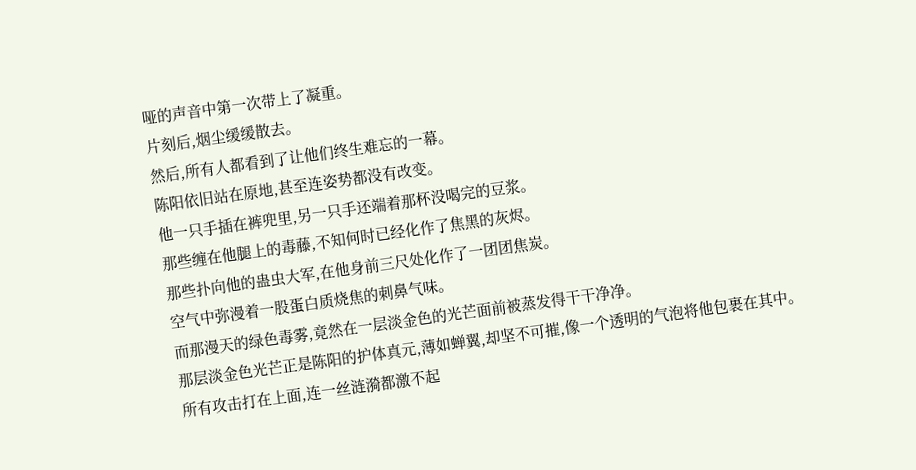哑的声音中第一次带上了凝重。
片刻后,烟尘缓缓散去。
然后,所有人都看到了让他们终生难忘的一幕。
陈阳依旧站在原地,甚至连姿势都没有改变。
他一只手插在裤兜里,另一只手还端着那杯没喝完的豆浆。
那些缠在他腿上的毒藤,不知何时已经化作了焦黑的灰烬。
那些扑向他的蛊虫大军,在他身前三尺处化作了一团团焦炭。
空气中弥漫着一股蛋白质烧焦的刺鼻气味。
而那漫天的绿色毒雾,竟然在一层淡金色的光芒面前被蒸发得干干净净。
那层淡金色光芒正是陈阳的护体真元,薄如蝉翼,却坚不可摧,像一个透明的气泡将他包裹在其中。
所有攻击打在上面,连一丝涟漪都激不起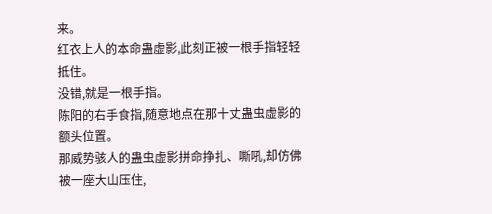来。
红衣上人的本命蛊虚影,此刻正被一根手指轻轻抵住。
没错,就是一根手指。
陈阳的右手食指,随意地点在那十丈蛊虫虚影的额头位置。
那威势骇人的蛊虫虚影拼命挣扎、嘶吼,却仿佛被一座大山压住,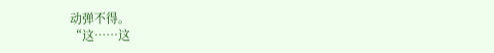动弹不得。
“这……这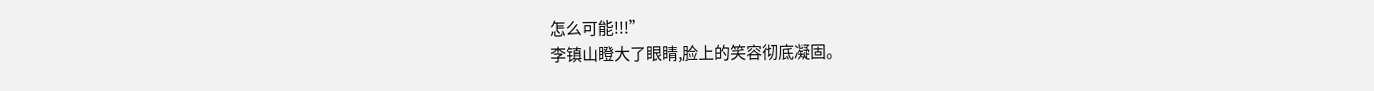怎么可能!!!”
李镇山瞪大了眼睛,脸上的笑容彻底凝固。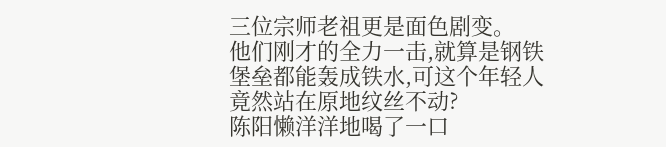三位宗师老祖更是面色剧变。
他们刚才的全力一击,就算是钢铁堡垒都能轰成铁水,可这个年轻人竟然站在原地纹丝不动?
陈阳懒洋洋地喝了一口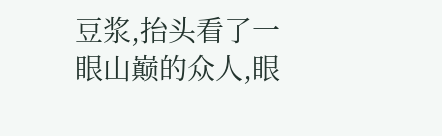豆浆,抬头看了一眼山巅的众人,眼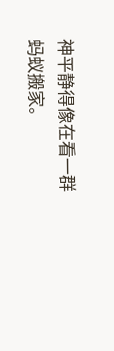神平静得像在看一群蚂蚁搬家。